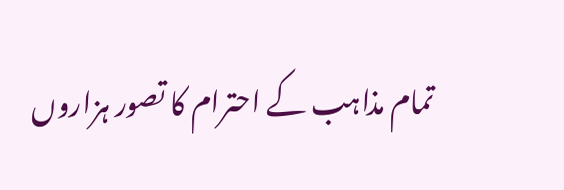تمام مذاہب کے احترام کا تصور ہزاروں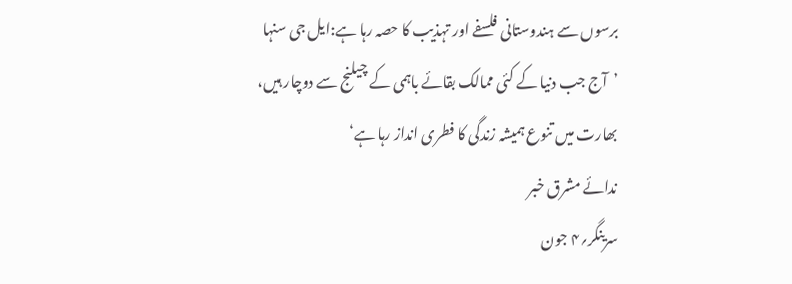برسوں سے ہندوستانی فلسفے اور تہذیب کا حصہ رہا ہے:ایل جی سنہا
’آج جب دنیا کے کئی ممالک بقائے باہمی کے چیلنج سے دوچار ہیں، بھارت میں تنوع ہمیشہ زندگی کا فطری انداز رہا ہے‘
ندائے مشرق خبر
سرینگر؍۴ جون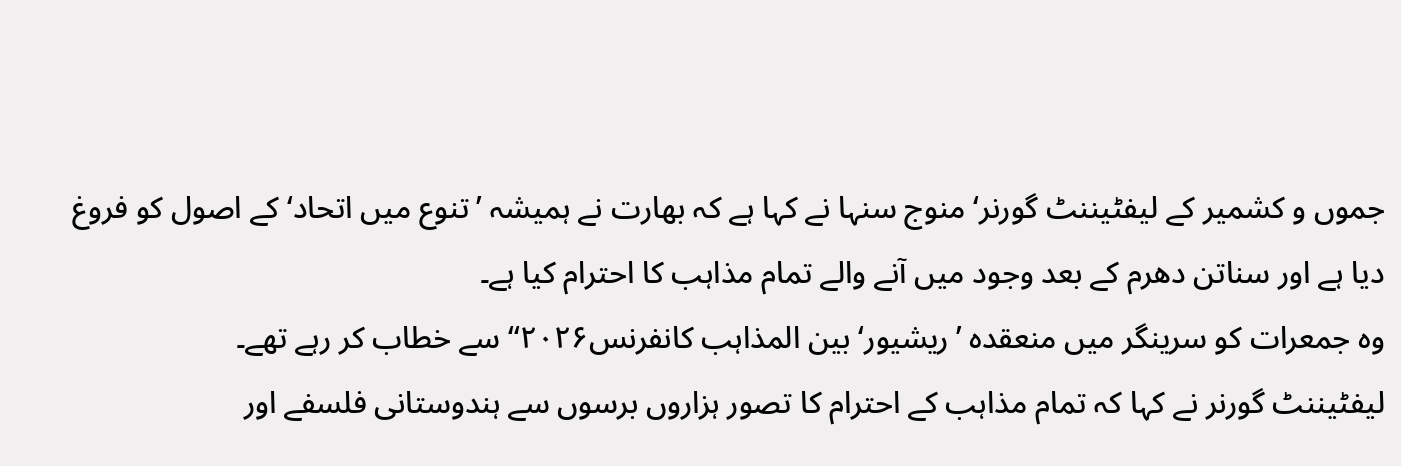جموں و کشمیر کے لیفٹیننٹ گورنر‘ منوج سنہا نے کہا ہے کہ بھارت نے ہمیشہ ’تنوع میں اتحاد‘ کے اصول کو فروغ دیا ہے اور سناتن دھرم کے بعد وجود میں آنے والے تمام مذاہب کا احترام کیا ہے۔
وہ جمعرات کو سرینگر میں منعقدہ ’ریشیور‘ بین المذاہب کانفرنس۲۰۲۶‘‘ سے خطاب کر رہے تھے۔
لیفٹیننٹ گورنر نے کہا کہ تمام مذاہب کے احترام کا تصور ہزاروں برسوں سے ہندوستانی فلسفے اور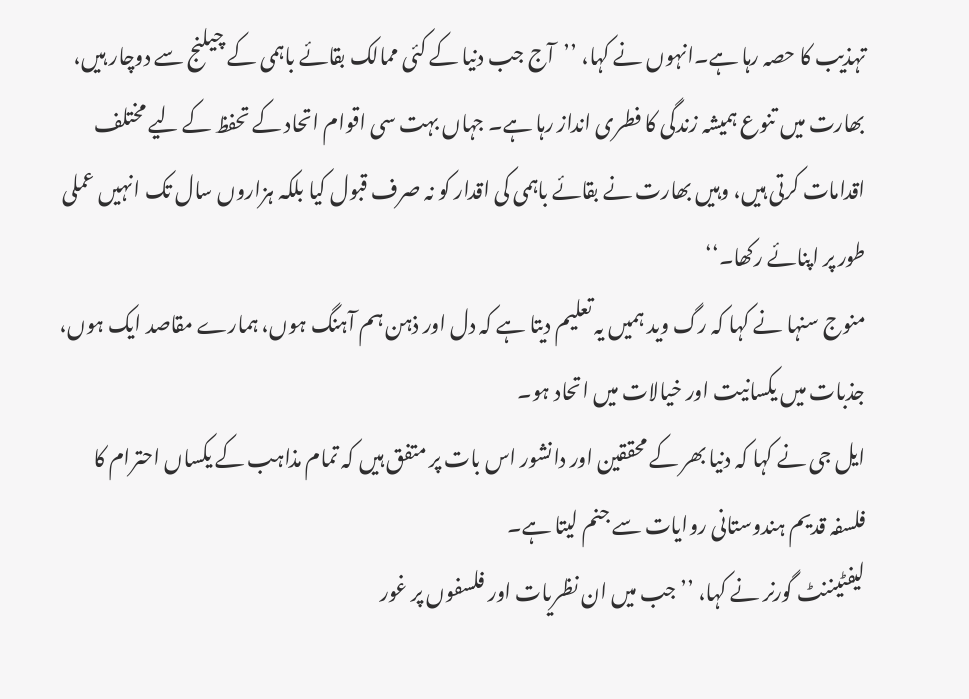تہذیب کا حصہ رہا ہے۔انہوں نے کہا، ’’آج جب دنیا کے کئی ممالک بقائے باہمی کے چیلنج سے دوچار ہیں، بھارت میں تنوع ہمیشہ زندگی کا فطری انداز رہا ہے۔ جہاں بہت سی اقوام اتحاد کے تحفظ کے لیے مختلف اقدامات کرتی ہیں، وہیں بھارت نے بقائے باہمی کی اقدار کو نہ صرف قبول کیا بلکہ ہزاروں سال تک انہیں عملی طور پر اپنائے رکھا۔‘‘
منوج سنہا نے کہا کہ رگ وید ہمیں یہ تعلیم دیتا ہے کہ دل اور ذہن ہم آہنگ ہوں، ہمارے مقاصد ایک ہوں، جذبات میں یکسانیت اور خیالات میں اتحاد ہو۔
ایل جی نے کہا کہ دنیا بھر کے محققین اور دانشور اس بات پر متفق ہیں کہ تمام مذاہب کے یکساں احترام کا فلسفہ قدیم ہندوستانی روایات سے جنم لیتا ہے۔
لیفٹیننٹ گورنر نے کہا، ’’جب میں ان نظریات اور فلسفوں پر غور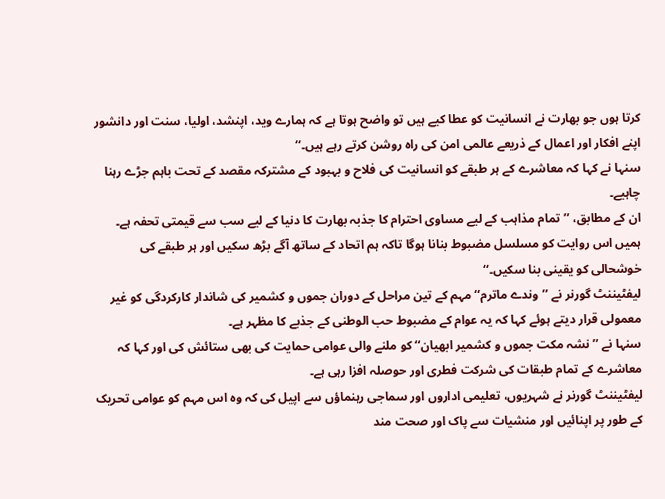کرتا ہوں جو بھارت نے انسانیت کو عطا کیے ہیں تو واضح ہوتا ہے کہ ہمارے وید، اپنشد، اولیا، سنت اور دانشور اپنے افکار اور اعمال کے ذریعے عالمی امن کی راہ روشن کرتے رہے ہیں۔‘‘
سنہا نے کہا کہ معاشرے کے ہر طبقے کو انسانیت کی فلاح و بہبود کے مشترکہ مقصد کے تحت باہم جڑے رہنا چاہیے۔
ان کے مطابق، ’’تمام مذاہب کے لیے مساوی احترام کا جذبہ بھارت کا دنیا کے لیے سب سے قیمتی تحفہ ہے۔ ہمیں اس روایت کو مسلسل مضبوط بنانا ہوگا تاکہ ہم اتحاد کے ساتھ آگے بڑھ سکیں اور ہر طبقے کی خوشحالی کو یقینی بنا سکیں۔‘‘
لیفٹیننٹ گورنر نے ’’وندے ماترم‘‘ مہم کے تین مراحل کے دوران جموں و کشمیر کی شاندار کارکردگی کو غیر معمولی قرار دیتے ہوئے کہا کہ یہ عوام کے مضبوط حب الوطنی کے جذبے کا مظہر ہے۔
سنہا نے ’’نشہ مکت جموں و کشمیر ابھیان‘‘ کو ملنے والی عوامی حمایت کی بھی ستائش کی اور کہا کہ معاشرے کے تمام طبقات کی شرکت فطری اور حوصلہ افزا رہی ہے۔
لیفٹیننٹ گورنر نے شہریوں، تعلیمی اداروں اور سماجی رہنماؤں سے اپیل کی کہ وہ اس مہم کو عوامی تحریک کے طور پر اپنائیں اور منشیات سے پاک اور صحت مند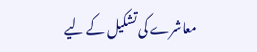معاشرے کی تشکیل کے لیے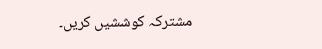مشترکہ کوششیں کریں۔